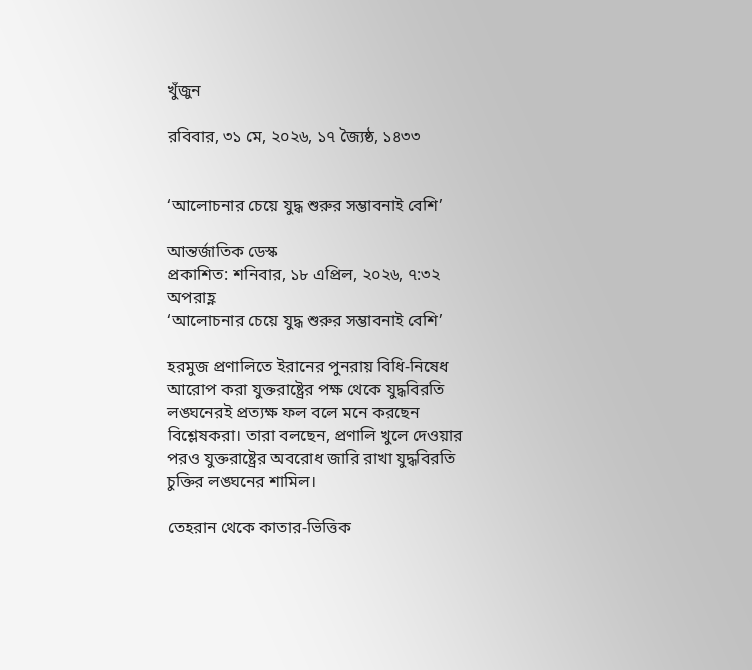খুঁজুন

রবিবার, ৩১ মে, ২০২৬, ১৭ জ্যৈষ্ঠ, ১৪৩৩


‘আলোচনার চেয়ে যুদ্ধ শুরুর সম্ভাবনাই বেশি’

আন্তর্জাতিক ডেস্ক
প্রকাশিত: শনিবার, ১৮ এপ্রিল, ২০২৬, ৭:৩২ অপরাহ্ণ
‘আলোচনার চেয়ে যুদ্ধ শুরুর সম্ভাবনাই বেশি’

হরমুজ প্রণালিতে ইরানের পুনরায় বিধি-নিষেধ আরোপ করা যুক্তরাষ্ট্রের পক্ষ থেকে যুদ্ধবিরতি লঙ্ঘনেরই প্রত্যক্ষ ফল বলে মনে করছেন বিশ্লেষকরা। তারা বলছেন, প্রণালি খুলে দেওয়ার পরও যুক্তরাষ্ট্রের অবরোধ জারি রাখা যুদ্ধবিরতি চুক্তির লঙ্ঘনের শামিল।

তেহরান থেকে কাতার-ভিত্তিক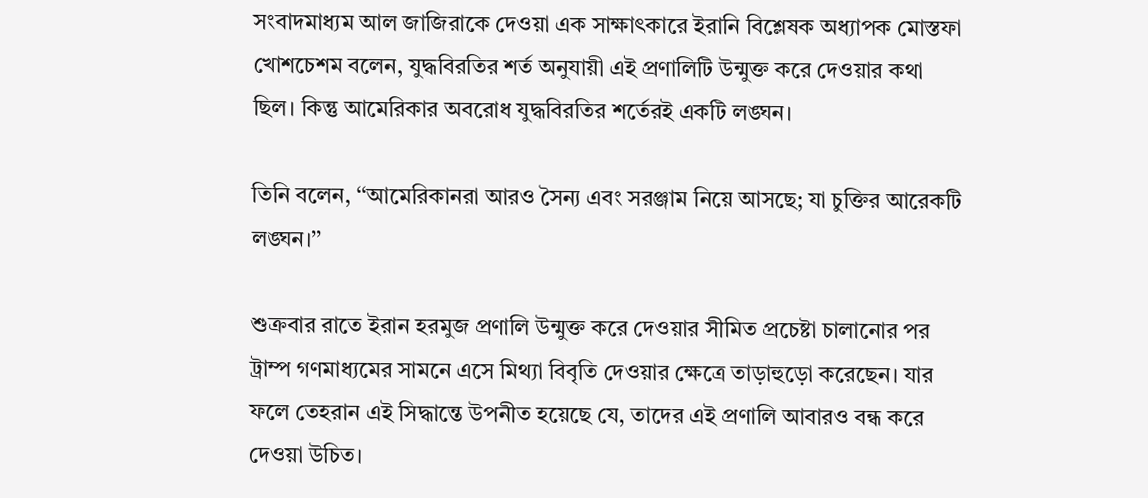সংবাদমাধ্যম আল জাজিরাকে দেওয়া এক সাক্ষাৎকারে ইরানি বিশ্লেষক অধ্যাপক মোস্তফা খোশচেশম বলেন, যুদ্ধবিরতির শর্ত অনুযায়ী এই প্রণালিটি উন্মুক্ত করে দেওয়ার কথা ছিল। কিন্তু আমেরিকার অবরোধ যুদ্ধবিরতির শর্তেরই একটি লঙ্ঘন।

তিনি বলেন, ‘‘আমেরিকানরা আরও সৈন্য এবং সরঞ্জাম নিয়ে আসছে; যা চুক্তির আরেকটি লঙ্ঘন।’’

শুক্রবার রাতে ইরান হরমুজ প্রণালি উন্মুক্ত করে দেওয়ার সীমিত প্রচেষ্টা চালানোর পর ট্রাম্প গণমাধ্যমের সামনে এসে মিথ্যা বিবৃতি দেওয়ার ক্ষেত্রে তাড়াহুড়ো করেছেন। যার ফলে তেহরান এই সিদ্ধান্তে উপনীত হয়েছে যে, তাদের এই প্রণালি আবারও বন্ধ করে দেওয়া উচিত।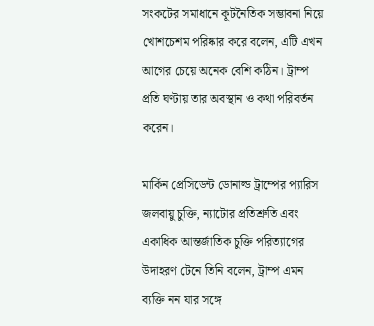সংকটের সমাধানে কূটনৈতিক সম্ভাবনা নিয়ে খোশচেশম পরিষ্কার করে বলেন, এটি এখন আগের চেয়ে অনেক বেশি কঠিন। ট্রাম্প প্রতি ঘণ্টায় তার অবস্থান ও কথা পরিবর্তন করেন।

মার্কিন প্রেসিডেন্ট ডোনাল্ড ট্রাম্পের প্যারিস জলবায়ু চুক্তি, ন্যাটোর প্রতিশ্রুতি এবং একাধিক আন্তর্জাতিক চুক্তি পরিত্যাগের উদাহরণ টেনে তিনি বলেন, ট্রাম্প এমন ব্যক্তি নন যার সঙ্গে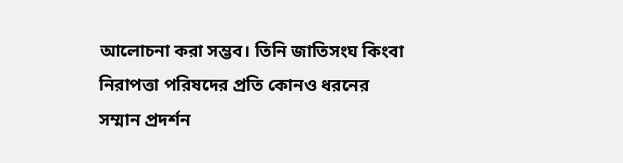আলোচনা করা সম্ভব। তিনি জাতিসংঘ কিংবা নিরাপত্তা পরিষদের প্রতি কোনও ধরনের সম্মান প্রদর্শন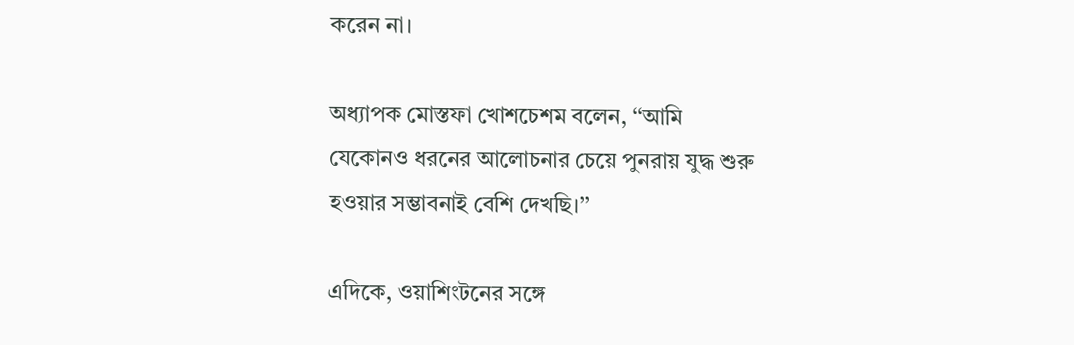করেন না।

অধ্যাপক মোস্তফা খোশচেশম বলেন, ‘‘আমি যেকোনও ধরনের আলোচনার চেয়ে পুনরায় যুদ্ধ শুরু হওয়ার সম্ভাবনাই বেশি দেখছি।’’

এদিকে, ওয়াশিংটনের সঙ্গে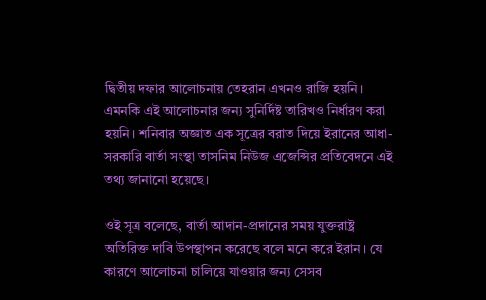দ্বিতীয় দফার আলোচনায় তেহরান এখনও রাজি হয়নি। এমনকি এই আলোচনার জন্য সুনির্দিষ্ট তারিখও নির্ধারণ করা হয়নি। শনিবার অজ্ঞাত এক সূত্রের বরাত দিয়ে ইরানের আধা-সরকারি বার্তা সংস্থা তাসনিম নিউজ এজেন্সির প্রতিবেদনে এই তথ্য জানানো হয়েছে।

ওই সূত্র বলেছে, বার্তা আদান-প্রদানের সময় যুক্তরাষ্ট্র অতিরিক্ত দাবি উপস্থাপন করেছে বলে মনে করে ইরান। যে কারণে আলোচনা চালিয়ে যাওয়ার জন্য সেসব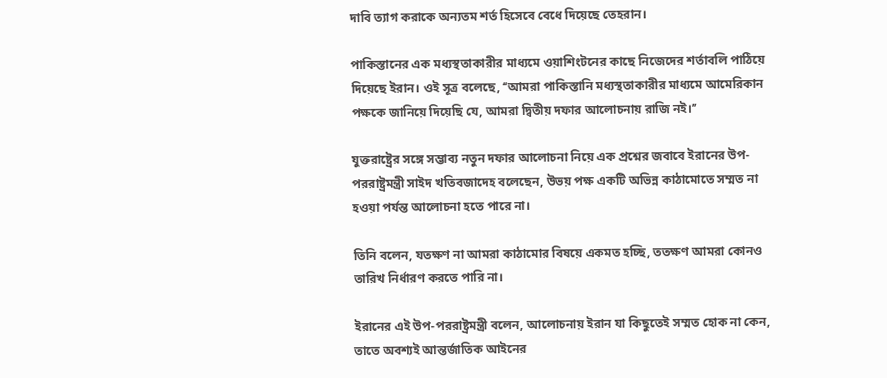দাবি ত্যাগ করাকে অন্যতম শর্ত হিসেবে বেধে দিয়েছে তেহরান।

পাকিস্তানের এক মধ্যস্থতাকারীর মাধ্যমে ওয়াশিংটনের কাছে নিজেদের শর্তাবলি পাঠিয়ে দিয়েছে ইরান। ওই সূত্র বলেছে, ‘‘আমরা পাকিস্তানি মধ্যস্থতাকারীর মাধ্যমে আমেরিকান পক্ষকে জানিয়ে দিয়েছি যে, আমরা দ্বিতীয় দফার আলোচনায় রাজি নই।’’

যুক্তরাষ্ট্রের সঙ্গে সম্ভাব্য নতুন দফার আলোচনা নিয়ে এক প্রশ্নের জবাবে ইরানের উপ-পররাষ্ট্রমন্ত্রী সাইদ খতিবজাদেহ বলেছেন, উভয় পক্ষ একটি অভিন্ন কাঠামোতে সম্মত না হওয়া পর্যন্ত আলোচনা হতে পারে না।

তিনি বলেন, যতক্ষণ না আমরা কাঠামোর বিষয়ে একমত হচ্ছি, ততক্ষণ আমরা কোনও তারিখ নির্ধারণ করতে পারি না।

ইরানের এই উপ-পররাষ্ট্রমন্ত্রী বলেন, আলোচনায় ইরান যা কিছুতেই সম্মত হোক না কেন, তাতে অবশ্যই আন্তর্জাতিক আইনের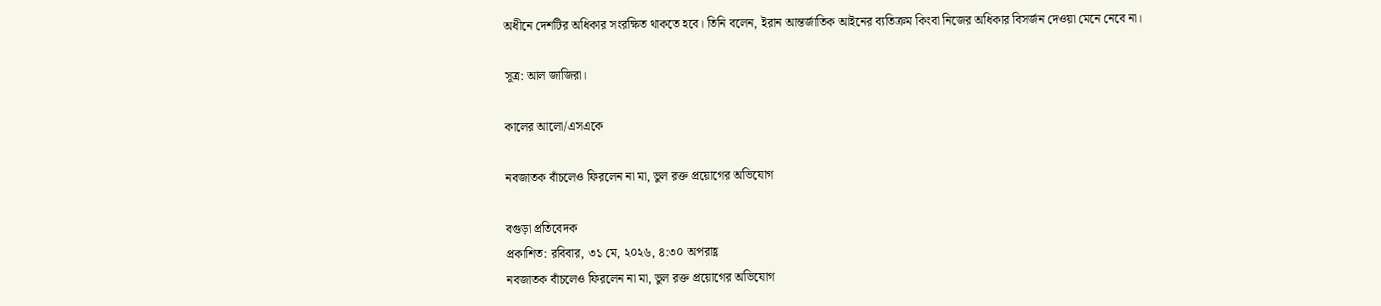অধীনে দেশটির অধিকার সংরক্ষিত থাকতে হবে। তিনি বলেন, ইরান আন্তর্জাতিক আইনের ব্যতিক্রম কিংবা নিজের অধিকার বিসর্জন দেওয়া মেনে নেবে না।

সূত্র: আল জাজিরা।

কালের আলো/এসএকে

নবজাতক বাঁচলেও ফিরলেন না মা, ভুল রক্ত প্রয়োগের অভিযোগ

বগুড়া প্রতিবেদক
প্রকাশিত: রবিবার, ৩১ মে, ২০২৬, ৪:৩০ অপরাহ্ণ
নবজাতক বাঁচলেও ফিরলেন না মা, ভুল রক্ত প্রয়োগের অভিযোগ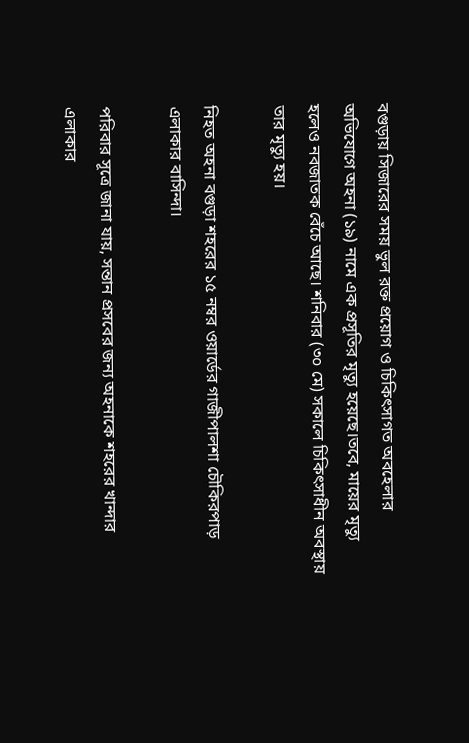বগুড়ায় সিজারের সময় ভুল রক্ত প্রয়োগ ও চিকিৎসাগত অবহেলার অভিযোগে অহনা (১৯) নামে এক প্রসূতির মৃত্যু হয়েছে।তবে, মায়ের মৃত্যু হলেও নবজাতক বেঁচে আছে। শনিবার (৩০ মে) সকালে চিকিৎসাধীন অবস্থায় তার মৃত্যু হয়।

নিহত অহনা বগুড়া শহরের ১৫ নম্বর ওয়ার্ডের গাজীপালশা চৌকিরপাড় এলাকার বাসিন্দা।

পরিবার সূত্রে জানা যায়, সন্তান প্রসবের জন্য অহনাকে শহরের খান্দার এলাকার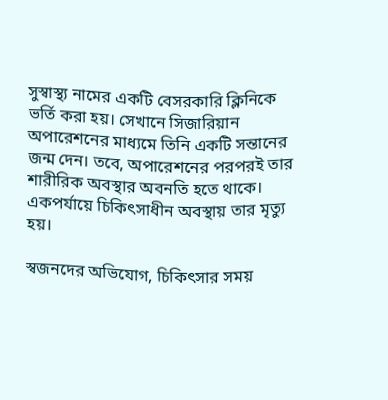সুস্বাস্থ্য নামের একটি বেসরকারি ক্লিনিকে ভর্তি করা হয়। সেখানে সিজারিয়ান অপারেশনের মাধ্যমে তিনি একটি সন্তানের জন্ম দেন। তবে, অপারেশনের পরপরই তার শারীরিক অবস্থার অবনতি হতে থাকে। একপর্যায়ে চিকিৎসাধীন অবস্থায় তার মৃত্যু হয়।

স্বজনদের অভিযোগ, চিকিৎসার সময়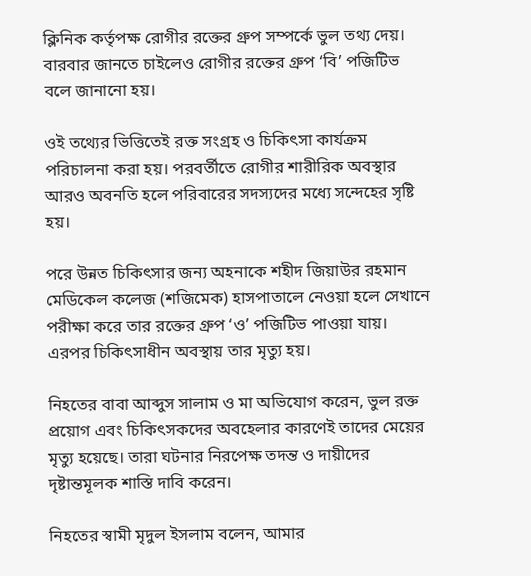ক্লিনিক কর্তৃপক্ষ রোগীর রক্তের গ্রুপ সম্পর্কে ভুল তথ্য দেয়। বারবার জানতে চাইলেও রোগীর রক্তের গ্রুপ ‘বি’ পজিটিভ বলে জানানো হয়।

ওই তথ্যের ভিত্তিতেই রক্ত সংগ্রহ ও চিকিৎসা কার্যক্রম পরিচালনা করা হয়। পরবর্তীতে রোগীর শারীরিক অবস্থার আরও অবনতি হলে পরিবারের সদস্যদের মধ্যে সন্দেহের সৃষ্টি হয়।

পরে উন্নত চিকিৎসার জন্য অহনাকে শহীদ জিয়াউর রহমান মেডিকেল কলেজ (শজিমেক) হাসপাতালে নেওয়া হলে সেখানে পরীক্ষা করে তার রক্তের গ্রুপ ‘ও’ পজিটিভ পাওয়া যায়। এরপর চিকিৎসাধীন অবস্থায় তার মৃত্যু হয়।

নিহতের বাবা আব্দুস সালাম ও মা অভিযোগ করেন, ভুল রক্ত প্রয়োগ এবং চিকিৎসকদের অবহেলার কারণেই তাদের মেয়ের মৃত্যু হয়েছে। তারা ঘটনার নিরপেক্ষ তদন্ত ও দায়ীদের দৃষ্টান্তমূলক শাস্তি দাবি করেন।

নিহতের স্বামী মৃদুল ইসলাম বলেন, আমার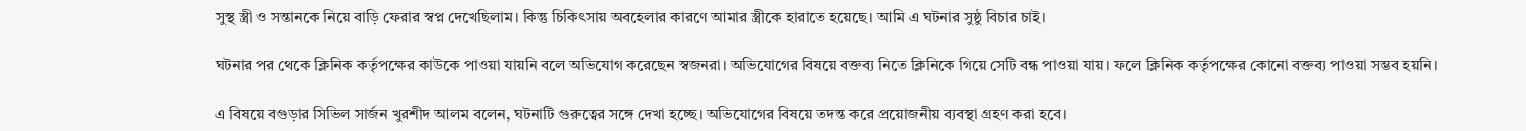সুস্থ স্ত্রী ও সন্তানকে নিয়ে বাড়ি ফেরার স্বপ্ন দেখেছিলাম। কিন্তু চিকিৎসায় অবহেলার কারণে আমার স্ত্রীকে হারাতে হয়েছে। আমি এ ঘটনার সুষ্ঠু বিচার চাই।

ঘটনার পর থেকে ক্লিনিক কর্তৃপক্ষের কাউকে পাওয়া যায়নি বলে অভিযোগ করেছেন স্বজনরা। অভিযোগের বিষয়ে বক্তব্য নিতে ক্লিনিকে গিয়ে সেটি বন্ধ পাওয়া যায়। ফলে ক্লিনিক কর্তৃপক্ষের কোনো বক্তব্য পাওয়া সম্ভব হয়নি।

এ বিষয়ে বগুড়ার সিভিল সার্জন খুরশীদ আলম বলেন, ঘটনাটি গুরুত্বের সঙ্গে দেখা হচ্ছে। অভিযোগের বিষয়ে তদন্ত করে প্রয়োজনীয় ব্যবস্থা গ্রহণ করা হবে।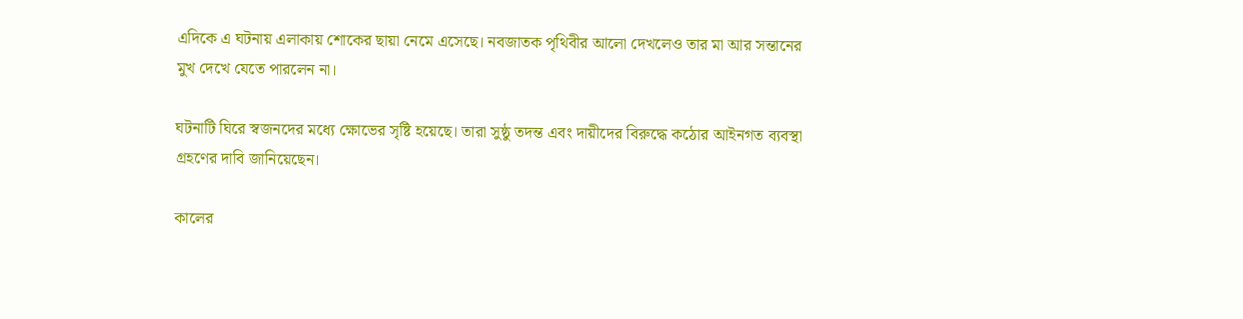এদিকে এ ঘটনায় এলাকায় শোকের ছায়া নেমে এসেছে। নবজাতক পৃথিবীর আলো দেখলেও তার মা আর সন্তানের মুখ দেখে যেতে পারলেন না।

ঘটনাটি ঘিরে স্বজনদের মধ্যে ক্ষোভের সৃষ্টি হয়েছে। তারা সুষ্ঠু তদন্ত এবং দায়ীদের বিরুদ্ধে কঠোর আইনগত ব্যবস্থা গ্রহণের দাবি জানিয়েছেন।

কালের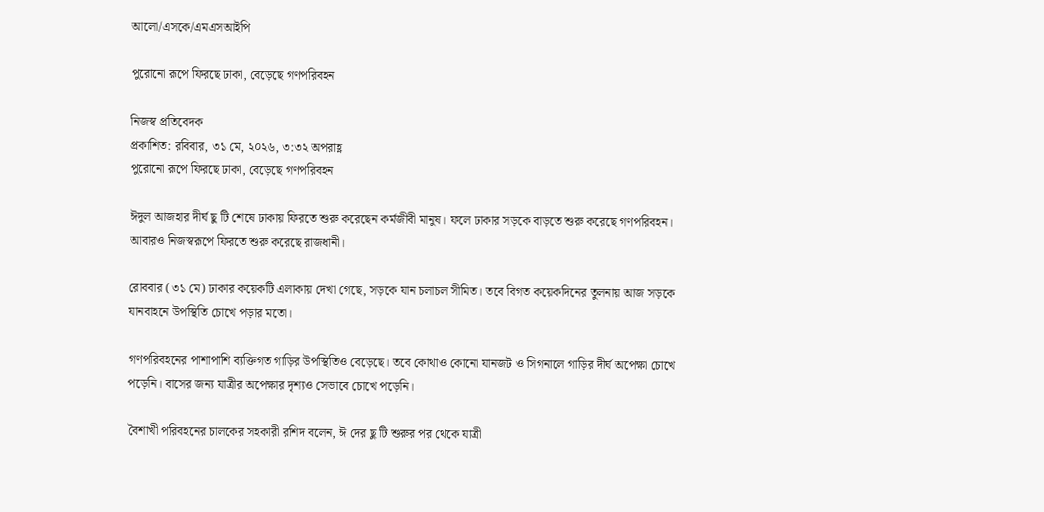আলো/এসকে/এমএসআইপি

পুরোনো রূপে ফিরছে ঢাকা, বেড়েছে গণপরিবহন

নিজস্ব প্রতিবেদক
প্রকাশিত: রবিবার, ৩১ মে, ২০২৬, ৩:৩২ অপরাহ্ণ
পুরোনো রূপে ফিরছে ঢাকা, বেড়েছে গণপরিবহন

ঈদুল আজহার দীর্ঘ ছু টি শেষে ঢাকায় ফিরতে শুরু করেছেন কর্মজীবী মানুষ। ফলে ঢাকার সড়কে বাড়তে শুরু করেছে গণপরিবহন। আবারও নিজস্বরূপে ফিরতে শুরু করেছে রাজধানী।

রোববার (৩১ মে) ঢাকার কয়েকটি এলাকায় দেখা গেছে, সড়কে যান চলাচল সীমিত। তবে বিগত কয়েকদিনের তুলনায় আজ সড়কে যানবাহনে উপস্থিতি চোখে পড়ার মতো।

গণপরিবহনের পাশাপাশি ব্যক্তিগত গাড়ির উপস্থিতিও বেড়েছে। তবে কোথাও কোনো যানজট ও সিগনালে গাড়ির দীর্ঘ অপেক্ষা চোখে পড়েনি। বাসের জন্য যাত্রীর অপেক্ষার দৃশ্যও সেভাবে চোখে পড়েনি।

বৈশাখী পরিবহনের চালকের সহকারী রশিদ বলেন, ঈ দের ছু টি শুরুর পর থেকে যাত্রী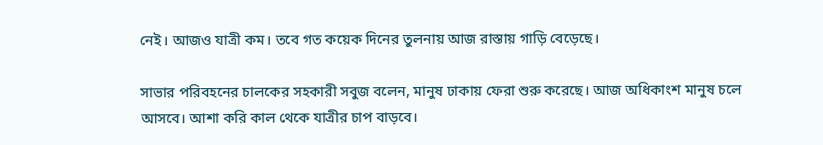নেই। আজও যাত্রী কম। তবে গত কয়েক দিনের তুলনায় আজ রাস্তায় গাড়ি বেড়েছে।

সাভার পরিবহনের চালকের সহকারী সবুজ বলেন, মানুষ ঢাকায় ফেরা শুরু করেছে। আজ অধিকাংশ মানুষ চলে আসবে। আশা করি কাল থেকে যাত্রীর চাপ বাড়বে।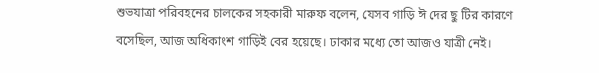শুভযাত্রা পরিবহনের চালকের সহকারী মারুফ বলেন, যেসব গাড়ি ঈ দের ছু টির কারণে বসেছিল, আজ অধিকাংশ গাড়িই বের হয়েছে। ঢাকার মধ্যে তো আজও যাত্রী নেই।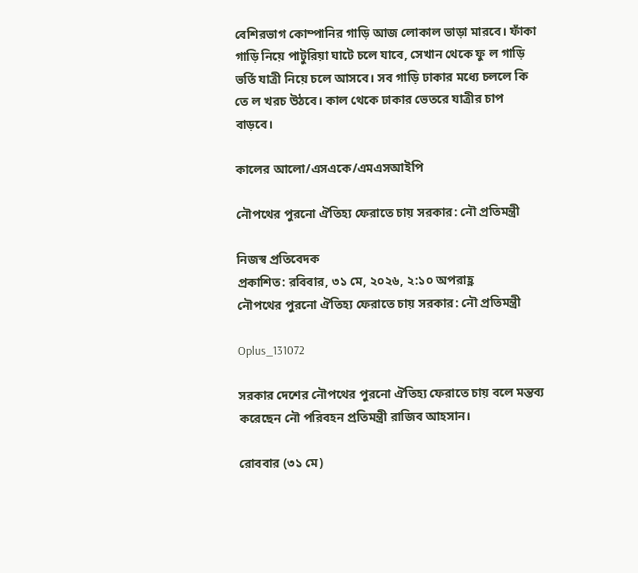বেশিরভাগ কোম্পানির গাড়ি আজ লোকাল ভাড়া মারবে। ফাঁকা গাড়ি নিয়ে পাটুরিয়া ঘাটে চলে যাবে, সেখান থেকে ফু ল গাড়ি ভর্তি যাত্রী নিয়ে চলে আসবে। সব গাড়ি ঢাকার মধ্যে চললে কি তে ল খরচ উঠবে। কাল থেকে ঢাকার ভেতরে যাত্রীর চাপ বাড়বে।

কালের আলো/এসএকে/এমএসআইপি

নৌপথের পুরনো ঐতিহ্য ফেরাতে চায় সরকার: নৌ প্রতিমন্ত্রী

নিজস্ব প্রতিবেদক
প্রকাশিত: রবিবার, ৩১ মে, ২০২৬, ২:১০ অপরাহ্ণ
নৌপথের পুরনো ঐতিহ্য ফেরাতে চায় সরকার: নৌ প্রতিমন্ত্রী

Oplus_131072

সরকার দেশের নৌপথের পুরনো ঐতিহ্য ফেরাতে চায় বলে মন্তব্য করেছেন নৌ পরিবহন প্রতিমন্ত্রী রাজিব আহসান।

রোববার (৩১ মে)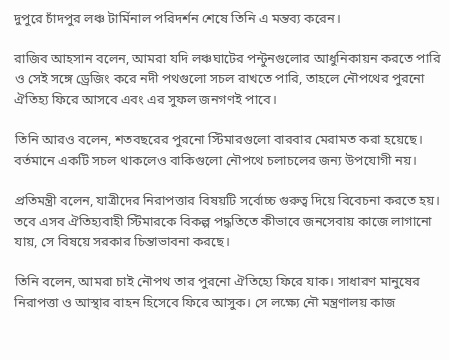দুপুরে চাঁদপুর লঞ্চ টার্মিনাল পরিদর্শন শেষে তিনি এ মন্তব্য করেন।

রাজিব আহসান বলেন, আমরা যদি লঞ্চঘাটের পন্টুনগুলোর আধুনিকায়ন করতে পারি ও সেই সঙ্গে ড্রেজিং করে নদী পথগুলো সচল রাখতে পারি, তাহলে নৌপথের পুরনো ঐতিহ্য ফিরে আসবে এবং এর সুফল জনগণই পাবে।

তিনি আরও বলেন, শতবছরের পুরনো স্টিমারগুলো বারবার মেরামত করা হয়েছে। বর্তমানে একটি সচল থাকলেও বাকিগুলো নৌপথে চলাচলের জন্য উপযোগী নয়।

প্রতিমন্ত্রী বলেন, যাত্রীদের নিরাপত্তার বিষয়টি সর্বোচ্চ গুরুত্ব দিয়ে বিবেচনা করতে হয়। তবে এসব ঐতিহ্যবাহী স্টিমারকে বিকল্প পদ্ধতিতে কীভাবে জনসেবায় কাজে লাগানো যায়, সে বিষয়ে সরকার চিন্তাভাবনা করছে।

তিনি বলেন, আমরা চাই নৌপথ তার পুরনো ঐতিহ্যে ফিরে যাক। সাধারণ মানুষের নিরাপত্তা ও আস্থার বাহন হিসেবে ফিরে আসুক। সে লক্ষ্যে নৌ মন্ত্রণালয় কাজ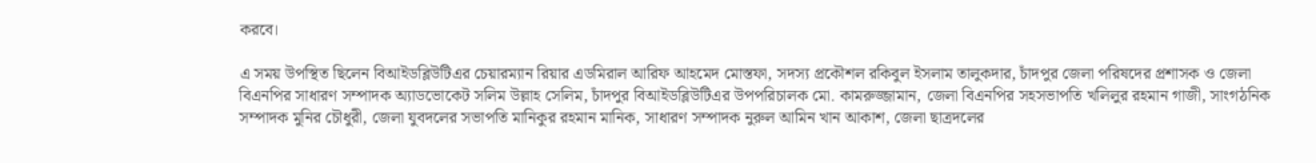করবে।

এ সময় উপস্থিত ছিলেন বিআইডব্লিউটিএর চেয়ারম্যান রিয়ার এডমিরাল আরিফ আহমেদ মোস্তফা, সদস্য প্রকৌশল রকিবুল ইসলাম তালুকদার, চাঁদপুর জেলা পরিষদের প্রশাসক ও জেলা বিএনপির সাধারণ সম্পাদক অ্যাডভোকেট সলিম উল্লাহ সেলিম, চাঁদপুর বিআইডব্লিউটিএর উপপরিচালক মো. কামরুজ্জামান, জেলা বিএনপির সহসভাপতি খলিলুর রহমান গাজী, সাংগঠনিক সম্পাদক মুনির চৌধুরী, জেলা যুবদলের সভাপতি মানিকুর রহমান মানিক, সাধারণ সম্পাদক নুরুল আমিন খান আকাশ, জেলা ছাত্রদলের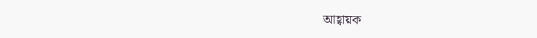আহ্বায়ক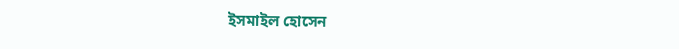ইসমাইল হোসেন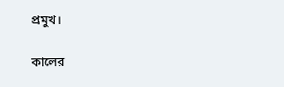প্রমুখ।

কালের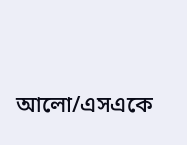আলো/এসএকে